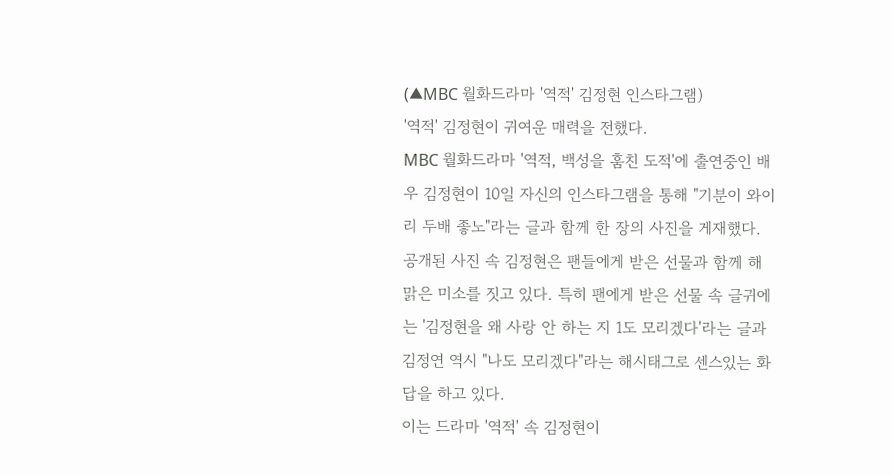(▲MBC 월화드라마 '역적' 김정현 인스타그램)
'역적' 김정현이 귀여운 매력을 전했다.
MBC 월화드라마 '역적, 백성을 훔친 도적'에 출연중인 배우 김정현이 10일 자신의 인스타그램을 통해 "기분이 와이리 두배 좋노"라는 글과 함께 한 장의 사진을 게재했다.
공개된 사진 속 김정현은 팬들에게 받은 선물과 함께 해맑은 미소를 짓고 있다. 특히 팬에게 받은 선물 속 글귀에는 '김정현을 왜 사랑 안 하는 지 1도 모리겠다'라는 글과 김정연 역시 "나도 모리겠다"라는 해시태그로 센스있는 화답을 하고 있다.
이는 드라마 '역적' 속 김정현이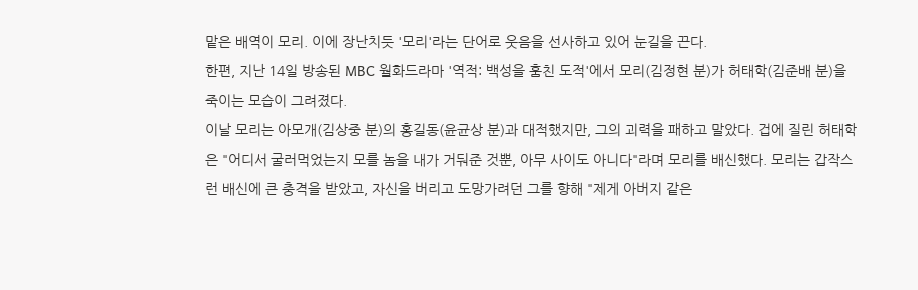맡은 배역이 모리. 이에 장난치듯 '모리'라는 단어로 웃음을 선사하고 있어 눈길을 끈다.
한편, 지난 14일 방송된 MBC 월화드라마 '역적: 백성을 훔친 도적'에서 모리(김정현 분)가 허태학(김준배 분)을 죽이는 모습이 그려졌다.
이날 모리는 아모개(김상중 분)의 홍길동(윤균상 분)과 대적했지만, 그의 괴력을 패하고 말았다. 겁에 질린 허태학은 "어디서 굴러먹었는지 모를 놈을 내가 거둬준 것뿐, 아무 사이도 아니다"라며 모리를 배신했다. 모리는 갑작스런 배신에 큰 충격을 받았고, 자신을 버리고 도망가려던 그를 향해 "제게 아버지 같은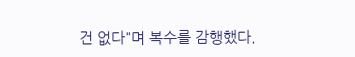건 없다"며 복수를 감행했다.